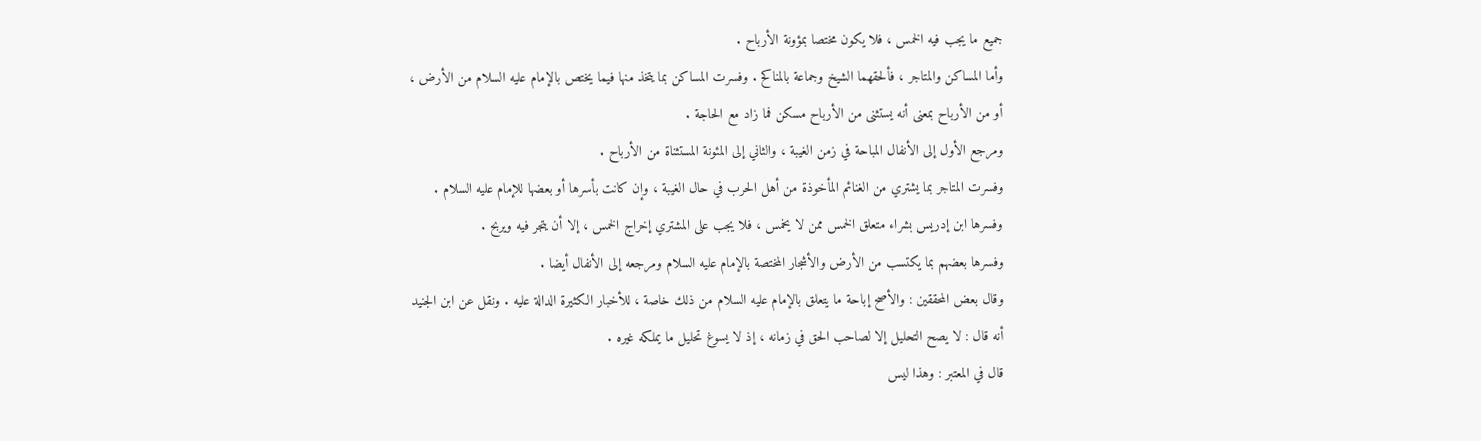جميع ما يجب فيه الخمس ، فلا يكون مختصا بمؤونة الأرباح .
وأما المساكن والمتاجر ، فألحقهما الشيخ وجماعة بالمناكح . وفسرت المساكن بما يتخذ منها فيما يختص بالإمام عليه السلام من الأرض ، أو من الأرباح بمعنى أنه يستثنى من الأرباح مسكن فما زاد مع الحاجة .
ومرجع الأول إلى الأنفال المباحة في زمن الغيبة ، والثاني إلى المئونة المستثناة من الأرباح .
وفسرت المتاجر بما يشتري من الغنائم المأخوذة من أهل الحرب في حال الغيبة ، وإن كانت بأسرها أو بعضها للإمام عليه السلام .
وفسرها ابن إدريس بشراء متعلق الخمس ممن لا يخمس ، فلا يجب على المشتري إخراج الخمس ، إلا أن يتجر فيه ويربح .
وفسرها بعضهم بما يكتسب من الأرض والأشجار المختصة بالإمام عليه السلام ومرجعه إلى الأنفال أيضا .
وقال بعض المحققين : والأصح إباحة ما يتعلق بالإمام عليه السلام من ذلك خاصة ، للأخبار الكثيرة الدالة عليه . ونقل عن ابن الجنيد أنه قال : لا يصح التحليل إلا لصاحب الحق في زمانه ، إذ لا يسوغ تحليل ما يملكه غيره .
قال في المعتبر : وهذا ليس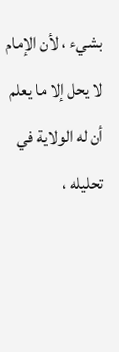بشيء ، لأن الإمام لا يحل إلا ما يعلم أن له الولاية في تحليله ،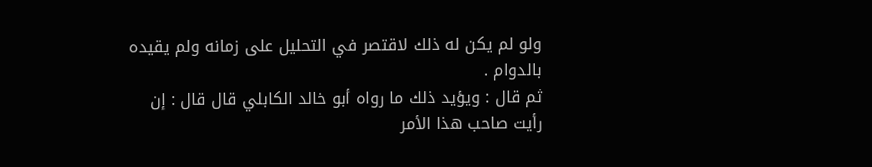ولو لم يكن له ذلك لاقتصر في التحليل على زمانه ولم يقيده بالدوام .
ثم قال : ويؤيد ذلك ما رواه أبو خالد الكابلي قال قال : إن رأيت صاحب هذا الأمر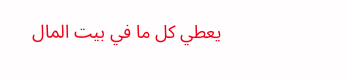يعطي كل ما في بيت المال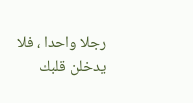رجلا واحدا ، فلا يدخلن قلبك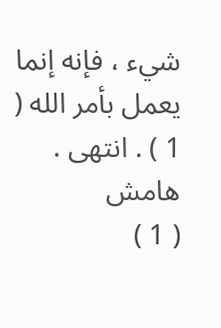شيء ، فإنه إنما يعمل بأمر الله ( 1 ) . انتهى .
هامش
( 1 )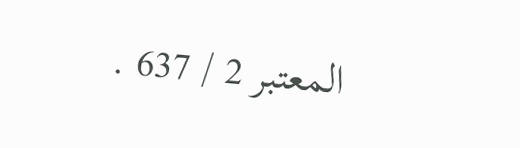المعتبر 2 / 637 .